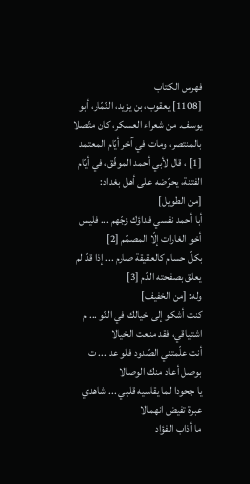فهرس الكتاب
[1108] يعقوب، بن يزيد، النّمّار، أبو يوسف. من شعراء العسكر، كان متّصلا بالمنتصر، ومات في آخر أيّام المعتمد [1] ، قال لأبي أحمد الموفّق، في أيّام الفتنة، يحرّضه على أهل بغداد:
[من الطويل]
أبا أحمد نفسي فداؤك زجّهم ... فليس أخو الغارات إلّا المصمّم [2]
بكلّ حسام كالعقيقة صارم ... إذا قدّ لم يعلق بصفحته الدّم [3]
وله: [من الخفيف]
كنت أشكو إلى خيالك في النّو ... م اشتياقي، فقد منعت الخيالا
أنت علّمتني الصّدود فلو عد ... ت بوصل أعاد منك الوصالا
يا جحودا لما يقاسيه قلبي ... شاهدي عبرة تفيض انهمالا
ما أذاب الفؤاد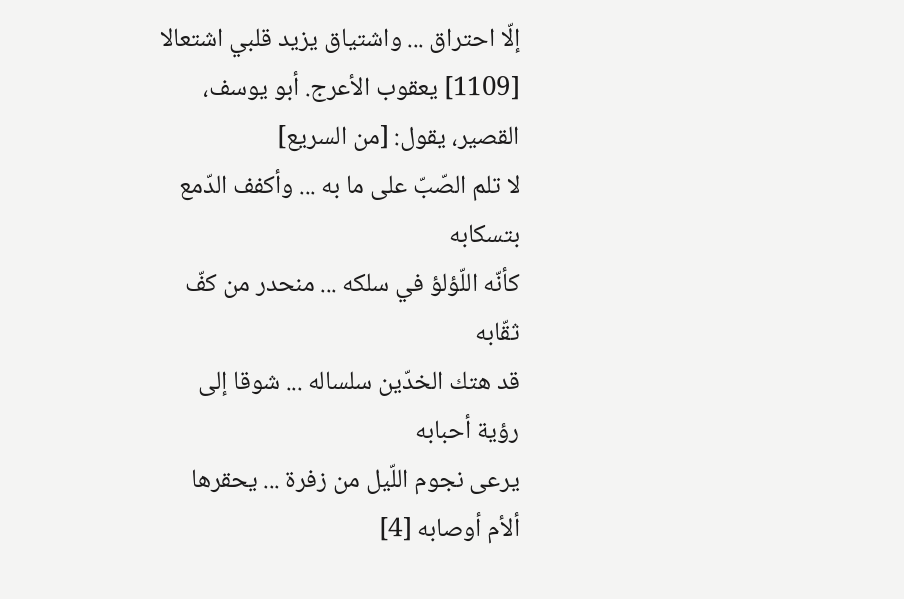إلّا احتراق ... واشتياق يزيد قلبي اشتعالا
[1109] يعقوب الأعرج. أبو يوسف، القصير، يقول: [من السريع]
لا تلم الصّبّ على ما به ... وأكفف الدّمع بتسكابه
كأنّه اللّؤلؤ في سلكه ... منحدر من كفّ ثقّابه
قد هتك الخدّين سلساله ... شوقا إلى رؤية أحبابه
يرعى نجوم اللّيل من زفرة ... يحقرها ألأم أوصابه [4]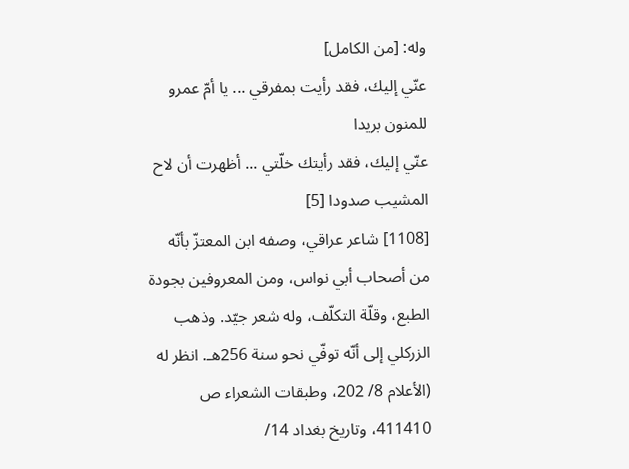وله: [من الكامل]
عنّي إليك، فقد رأيت بمفرقي ... يا أمّ عمرو للمنون بريدا
عنّي إليك، فقد رأيتك خلّتي ... أظهرت أن لاح المشيب صدودا [5]
[1108] شاعر عراقي، وصفه ابن المعتزّ بأنّه من أصحاب أبي نواس، ومن المعروفين بجودة الطبع، وقلّة التكلّف، وله شعر جيّد. وذهب الزركلي إلى أنّه توفّي نحو سنة 256هـ. انظر له (الأعلام 8/ 202، وطبقات الشعراء ص 411410، وتاريخ بغداد 14/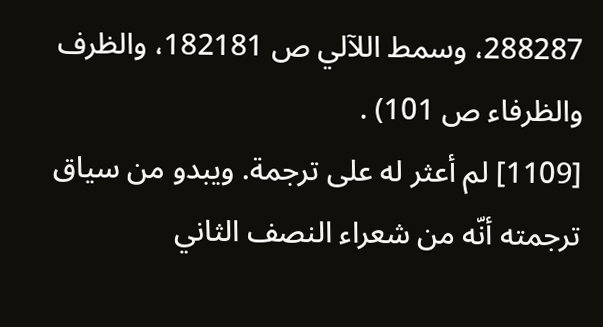288287، وسمط اللآلي ص 182181، والظرف والظرفاء ص 101) .
[1109] لم أعثر له على ترجمة. ويبدو من سياق ترجمته أنّه من شعراء النصف الثاني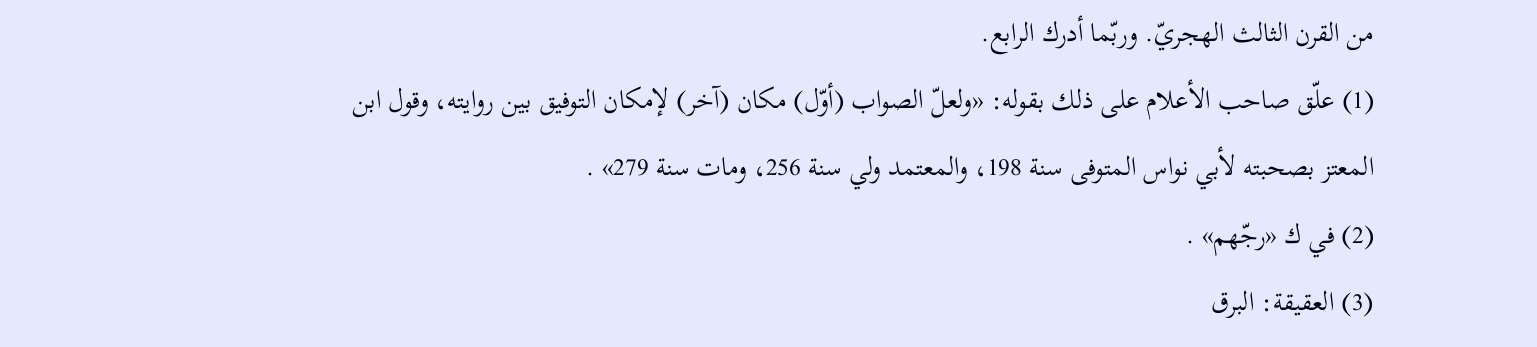من القرن الثالث الهجريّ. وربّما أدرك الرابع.
(1) علّق صاحب الأعلام على ذلك بقوله: «ولعلّ الصواب (أوّل) مكان (آخر) لإمكان التوفيق بين روايته، وقول ابن المعتز بصحبته لأبي نواس المتوفى سنة 198، والمعتمد ولي سنة 256، ومات سنة 279» .
(2) في ك «رجّهم» .
(3) العقيقة: البرق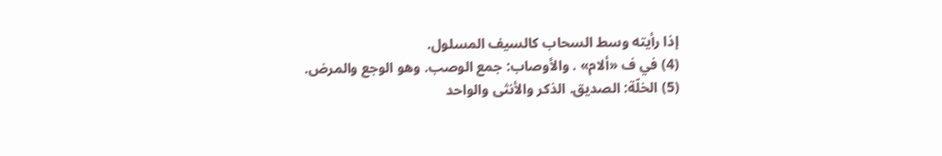إذا رأيته وسط السحاب كالسيف المسلول.
(4) في ف «ألام» . والأوصاب: جمع الوصب. وهو الوجع والمرض.
(5) الخلّة: الصديق. الذكر والأنثى والواحد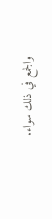والجمع في ذلك سواء.